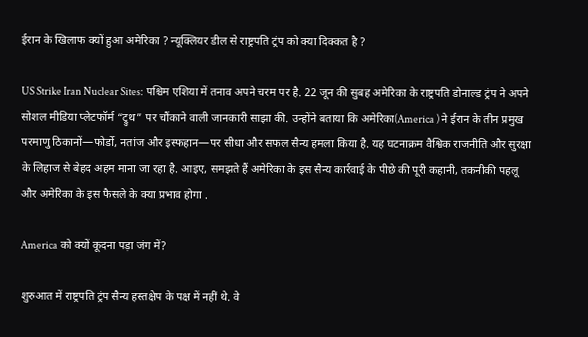ईरान के खिलाफ क्यों हुआ अमेरिका ? न्यूक्लियर डील से राष्ट्रपति ट्रंप को क्या दिक्कत है ?

US Strike Iran Nuclear Sites: पश्चिम एशिया में तनाव अपने चरम पर है. 22 जून की सुबह अमेरिका के राष्ट्रपति डोनाल्ड ट्रंप ने अपने सोशल मीडिया प्लेटफॉर्म “ट्रुथ” पर चौंकाने वाली जानकारी साझा की. उन्होंने बताया कि अमेरिका(America ) ने ईरान के तीन प्रमुख परमाणु ठिकानों—फोर्डो, नतांज और इस्फहान—पर सीधा और सफल सैन्य हमला किया है. यह घटनाक्रम वैश्विक राजनीति और सुरक्षा के लिहाज से बेहद अहम माना जा रहा है. आइए, समझते हैं अमेरिका के इस सैन्य कार्रवाई के पीछे की पूरी कहानी, तकनीकी पहलू और अमेरिका के इस फैसले के क्या प्रभाव होगा .

America को क्यों कूदना पड़ा जंग में?

शुरुआत में राष्ट्रपति ट्रंप सैन्य हस्तक्षेप के पक्ष में नहीं थे. वे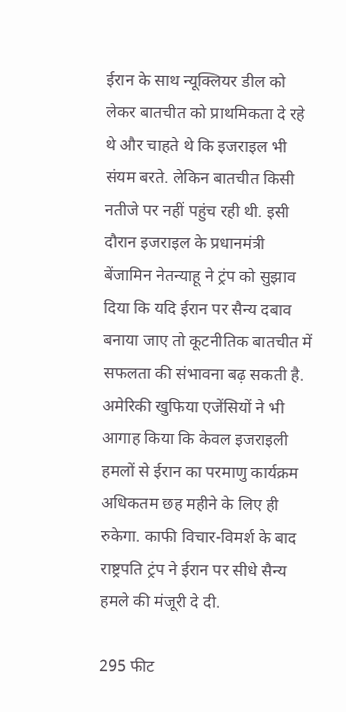ईरान के साथ न्यूक्लियर डील को लेकर बातचीत को प्राथमिकता दे रहे थे और चाहते थे कि इजराइल भी संयम बरते. लेकिन बातचीत किसी नतीजे पर नहीं पहुंच रही थी. इसी दौरान इजराइल के प्रधानमंत्री बेंजामिन नेतन्याहू ने ट्रंप को सुझाव दिया कि यदि ईरान पर सैन्य दबाव बनाया जाए तो कूटनीतिक बातचीत में सफलता की संभावना बढ़ सकती है. अमेरिकी खुफिया एजेंसियों ने भी आगाह किया कि केवल इजराइली हमलों से ईरान का परमाणु कार्यक्रम अधिकतम छह महीने के लिए ही रुकेगा. काफी विचार-विमर्श के बाद राष्ट्रपति ट्रंप ने ईरान पर सीधे सैन्य हमले की मंजूरी दे दी.

295 फीट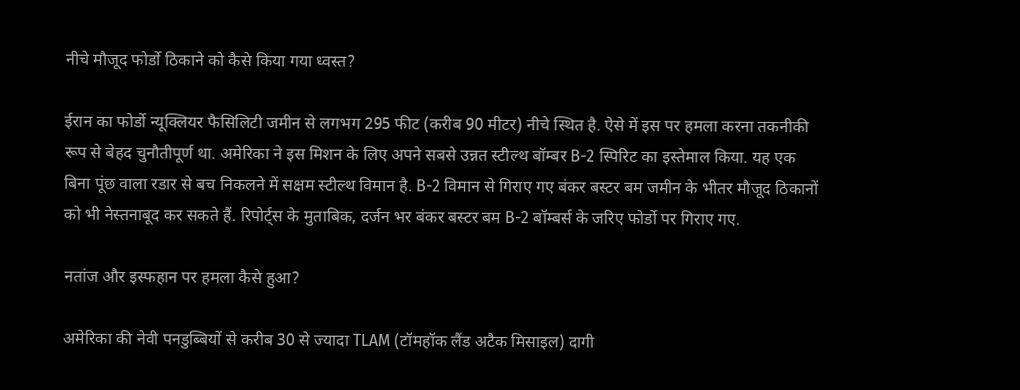नीचे मौजूद फोर्डो ठिकाने को कैसे किया गया ध्वस्त?

ईरान का फोर्डो न्यूक्लियर फैसिलिटी जमीन से लगभग 295 फीट (करीब 90 मीटर) नीचे स्थित है. ऐसे में इस पर हमला करना तकनीकी रूप से बेहद चुनौतीपूर्ण था. अमेरिका ने इस मिशन के लिए अपने सबसे उन्नत स्टील्थ बॉम्बर B-2 स्पिरिट का इस्तेमाल किया. यह एक बिना पूंछ वाला रडार से बच निकलने में सक्षम स्टील्थ विमान है. B-2 विमान से गिराए गए बंकर बस्टर बम जमीन के भीतर मौजूद ठिकानों को भी नेस्तनाबूद कर सकते हैं. रिपोर्ट्स के मुताबिक, दर्जन भर बंकर बस्टर बम B-2 बॉम्बर्स के जरिए फोर्डो पर गिराए गए.

नतांज और इस्फहान पर हमला कैसे हुआ?

अमेरिका की नेवी पनडुब्बियों से करीब 30 से ज्यादा TLAM (टॉमहॉक लैंड अटैक मिसाइल) दागी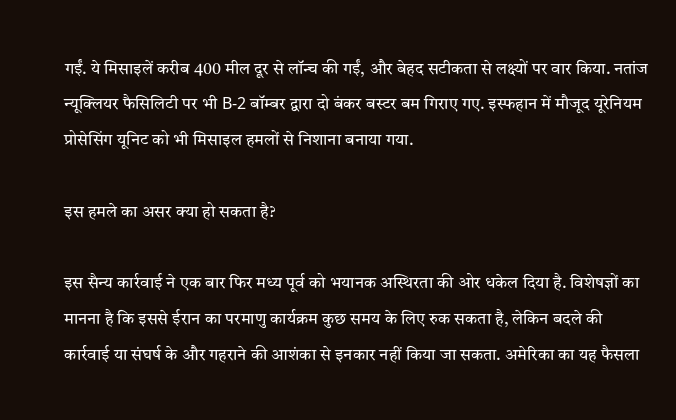गईं. ये मिसाइलें करीब 400 मील दूर से लॉन्च की गईं, और बेहद सटीकता से लक्ष्यों पर वार किया. नतांज न्यूक्लियर फैसिलिटी पर भी B-2 बॉम्बर द्वारा दो बंकर बस्टर बम गिराए गए. इस्फहान में मौजूद यूरेनियम प्रोसेसिंग यूनिट को भी मिसाइल हमलों से निशाना बनाया गया.

इस हमले का असर क्या हो सकता है?

इस सैन्य कार्रवाई ने एक बार फिर मध्य पूर्व को भयानक अस्थिरता की ओर धकेल दिया है. विशेषज्ञों का मानना है कि इससे ईरान का परमाणु कार्यक्रम कुछ समय के लिए रुक सकता है, लेकिन बदले की कार्रवाई या संघर्ष के और गहराने की आशंका से इनकार नहीं किया जा सकता. अमेरिका का यह फैसला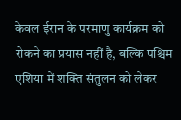केवल ईरान के परमाणु कार्यक्रम को रोकने का प्रयास नहीं है, बल्कि पश्चिम एशिया में शक्ति संतुलन को लेकर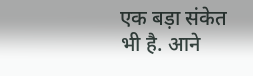एक बड़ा संकेत भी है. आने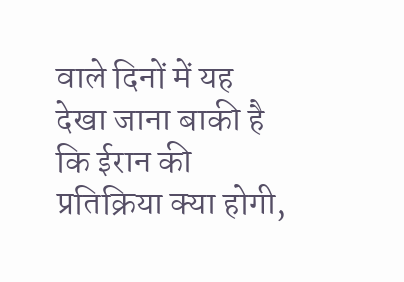वाले दिनों में यह देखा जाना बाकी है कि ईरान की प्रतिक्रिया क्या होगी,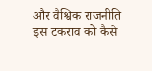और वैश्विक राजनीति इस टकराव को कैसे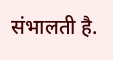संभालती है.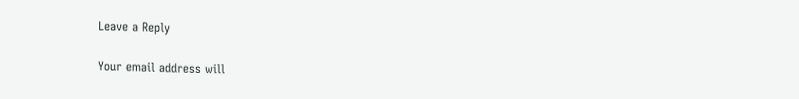Leave a Reply

Your email address will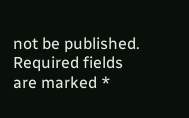not be published. Required fields are marked *